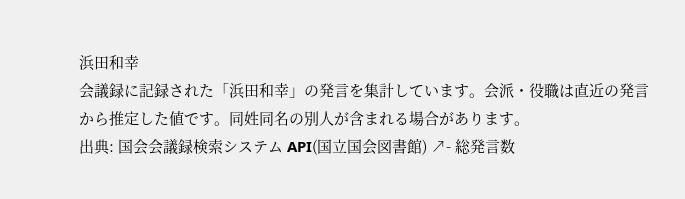浜田和幸
会議録に記録された「浜田和幸」の発言を集計しています。会派・役職は直近の発言から推定した値です。同姓同名の別人が含まれる場合があります。
出典: 国会会議録検索システム API(国立国会図書館) ↗- 総発言数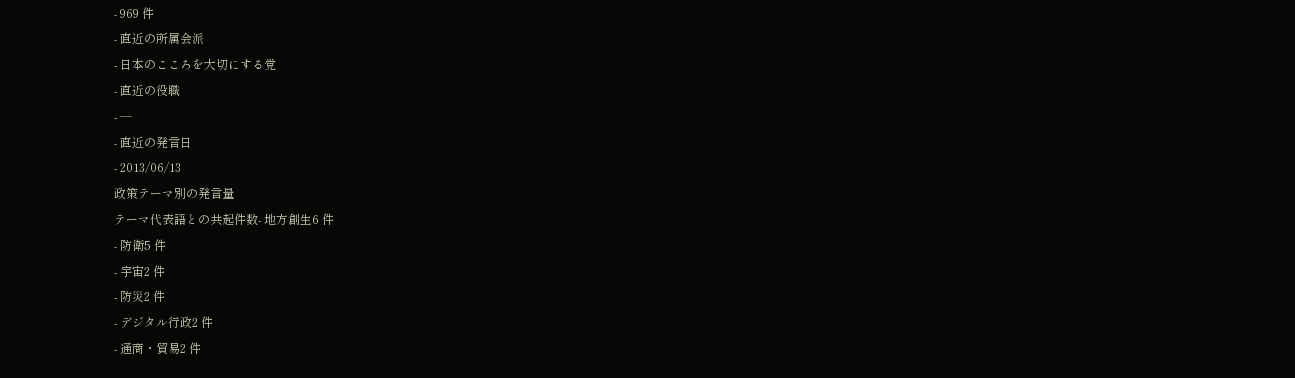- 969 件
- 直近の所属会派
- 日本のこころを大切にする党
- 直近の役職
- —
- 直近の発言日
- 2013/06/13
政策テーマ別の発言量
テーマ代表語との共起件数- 地方創生6 件
- 防衛5 件
- 宇宙2 件
- 防災2 件
- デジタル行政2 件
- 通商・貿易2 件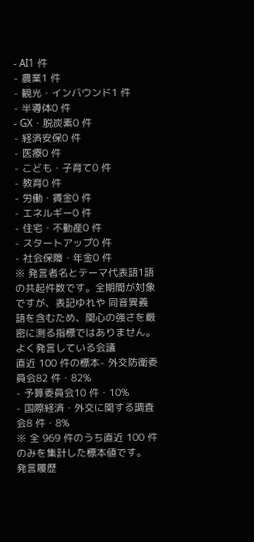- AI1 件
- 農業1 件
- 観光・インバウンド1 件
- 半導体0 件
- GX・脱炭素0 件
- 経済安保0 件
- 医療0 件
- こども・子育て0 件
- 教育0 件
- 労働・賃金0 件
- エネルギー0 件
- 住宅・不動産0 件
- スタートアップ0 件
- 社会保障・年金0 件
※ 発言者名とテーマ代表語1語の共起件数です。全期間が対象ですが、表記ゆれや 同音異義語を含むため、関心の強さを厳密に測る指標ではありません。
よく発言している会議
直近 100 件の標本- 外交防衛委員会82 件・82%
- 予算委員会10 件・10%
- 国際経済・外交に関する調査会8 件・8%
※ 全 969 件のうち直近 100 件のみを集計した標本値です。
発言履歴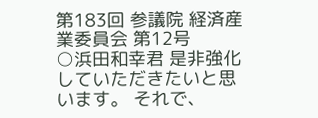第183回 参議院 経済産業委員会 第12号
○浜田和幸君 是非強化していただきたいと思います。 それで、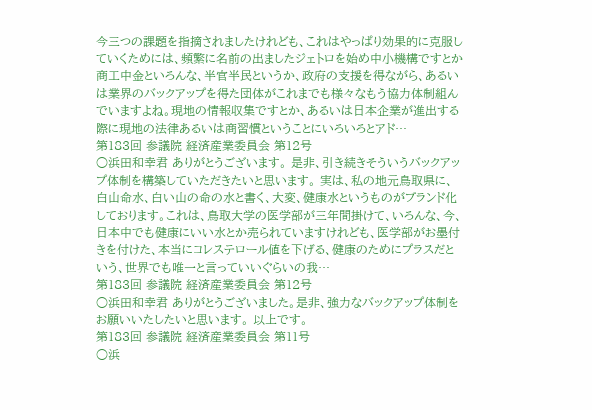今三つの課題を指摘されましたけれども、これはやっぱり効果的に克服していくためには、頻繁に名前の出ましたジェトロを始め中小機構ですとか商工中金といろんな、半官半民というか、政府の支援を得ながら、あるいは業界のバックアップを得た団体がこれまでも様々なもう協力体制組んでいますよね。現地の情報収集ですとか、あるいは日本企業が進出する際に現地の法律あるいは商習慣ということにいろいろとアド…
第183回 参議院 経済産業委員会 第12号
○浜田和幸君 ありがとうございます。 是非、引き続きそういうバックアップ体制を構築していただきたいと思います。 実は、私の地元鳥取県に、白山命水、白い山の命の水と書く、大変、健康水というものがブランド化しております。これは、鳥取大学の医学部が三年間掛けて、いろんな、今、日本中でも健康にいい水とか売られていますけれども、医学部がお墨付きを付けた、本当にコレステロール値を下げる、健康のためにプラスだという、世界でも唯一と言っていいぐらいの我…
第183回 参議院 経済産業委員会 第12号
○浜田和幸君 ありがとうございました。是非、強力なバックアップ体制をお願いいたしたいと思います。 以上です。
第183回 参議院 経済産業委員会 第11号
○浜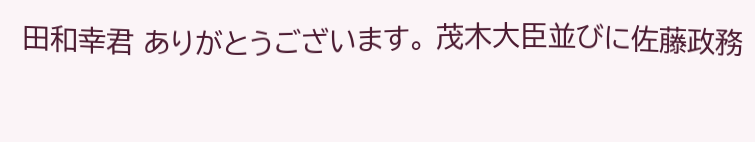田和幸君 ありがとうございます。 茂木大臣並びに佐藤政務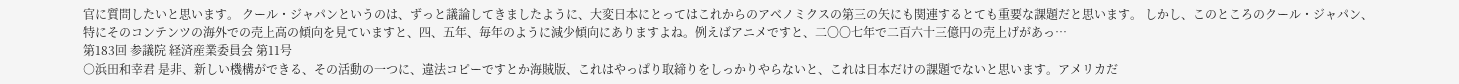官に質問したいと思います。 クール・ジャパンというのは、ずっと議論してきましたように、大変日本にとってはこれからのアベノミクスの第三の矢にも関連するとても重要な課題だと思います。 しかし、このところのクール・ジャパン、特にそのコンテンツの海外での売上高の傾向を見ていますと、四、五年、毎年のように減少傾向にありますよね。例えばアニメですと、二〇〇七年で二百六十三億円の売上げがあっ…
第183回 参議院 経済産業委員会 第11号
○浜田和幸君 是非、新しい機構ができる、その活動の一つに、違法コピーですとか海賊版、これはやっぱり取締りをしっかりやらないと、これは日本だけの課題でないと思います。アメリカだ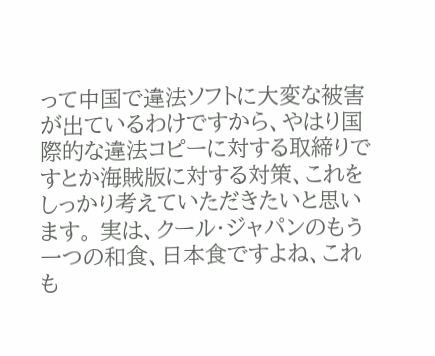って中国で違法ソフトに大変な被害が出ているわけですから、やはり国際的な違法コピーに対する取締りですとか海賊版に対する対策、これをしっかり考えていただきたいと思います。 実は、クール・ジャパンのもう一つの和食、日本食ですよね、これも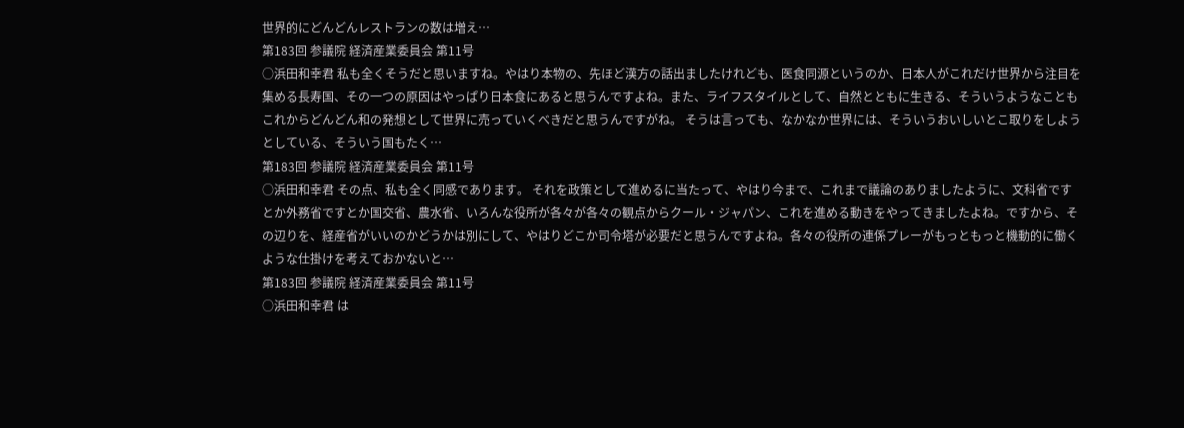世界的にどんどんレストランの数は増え…
第183回 参議院 経済産業委員会 第11号
○浜田和幸君 私も全くそうだと思いますね。やはり本物の、先ほど漢方の話出ましたけれども、医食同源というのか、日本人がこれだけ世界から注目を集める長寿国、その一つの原因はやっぱり日本食にあると思うんですよね。また、ライフスタイルとして、自然とともに生きる、そういうようなこともこれからどんどん和の発想として世界に売っていくべきだと思うんですがね。 そうは言っても、なかなか世界には、そういうおいしいとこ取りをしようとしている、そういう国もたく…
第183回 参議院 経済産業委員会 第11号
○浜田和幸君 その点、私も全く同感であります。 それを政策として進めるに当たって、やはり今まで、これまで議論のありましたように、文科省ですとか外務省ですとか国交省、農水省、いろんな役所が各々が各々の観点からクール・ジャパン、これを進める動きをやってきましたよね。ですから、その辺りを、経産省がいいのかどうかは別にして、やはりどこか司令塔が必要だと思うんですよね。各々の役所の連係プレーがもっともっと機動的に働くような仕掛けを考えておかないと…
第183回 参議院 経済産業委員会 第11号
○浜田和幸君 は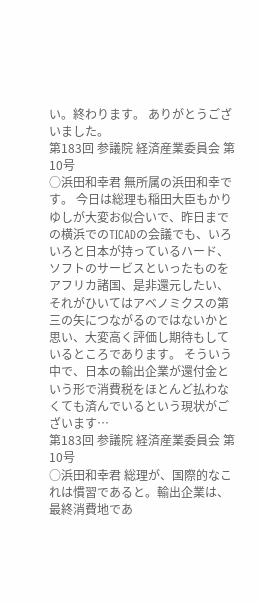い。終わります。 ありがとうございました。
第183回 参議院 経済産業委員会 第10号
○浜田和幸君 無所属の浜田和幸です。 今日は総理も稲田大臣もかりゆしが大変お似合いで、昨日までの横浜でのTICADの会議でも、いろいろと日本が持っているハード、ソフトのサービスといったものをアフリカ諸国、是非還元したい、それがひいてはアベノミクスの第三の矢につながるのではないかと思い、大変高く評価し期待もしているところであります。 そういう中で、日本の輸出企業が還付金という形で消費税をほとんど払わなくても済んでいるという現状がございます…
第183回 参議院 経済産業委員会 第10号
○浜田和幸君 総理が、国際的なこれは慣習であると。輸出企業は、最終消費地であ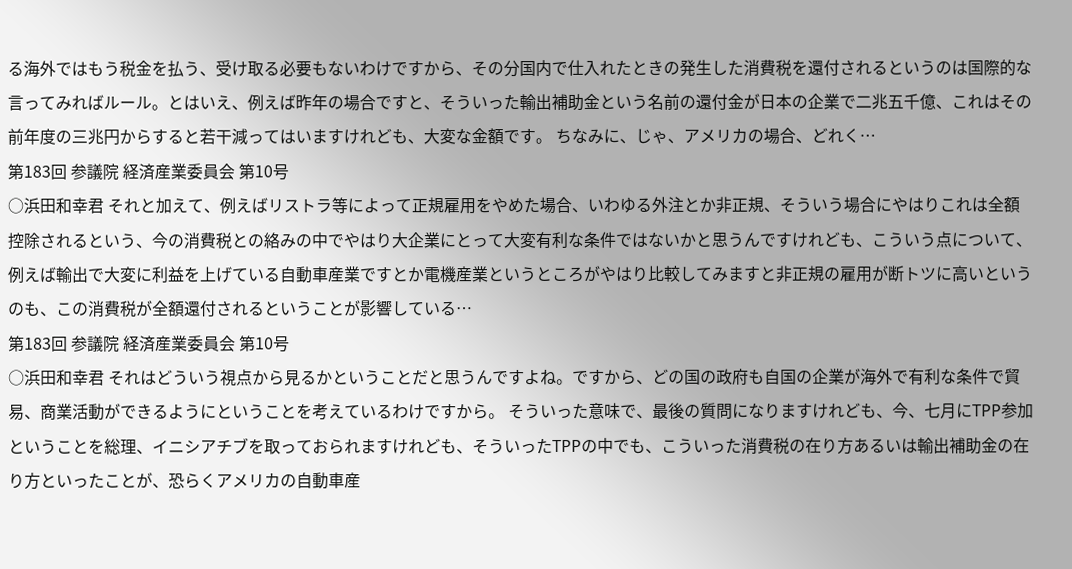る海外ではもう税金を払う、受け取る必要もないわけですから、その分国内で仕入れたときの発生した消費税を還付されるというのは国際的な言ってみればルール。とはいえ、例えば昨年の場合ですと、そういった輸出補助金という名前の還付金が日本の企業で二兆五千億、これはその前年度の三兆円からすると若干減ってはいますけれども、大変な金額です。 ちなみに、じゃ、アメリカの場合、どれく…
第183回 参議院 経済産業委員会 第10号
○浜田和幸君 それと加えて、例えばリストラ等によって正規雇用をやめた場合、いわゆる外注とか非正規、そういう場合にやはりこれは全額控除されるという、今の消費税との絡みの中でやはり大企業にとって大変有利な条件ではないかと思うんですけれども、こういう点について、例えば輸出で大変に利益を上げている自動車産業ですとか電機産業というところがやはり比較してみますと非正規の雇用が断トツに高いというのも、この消費税が全額還付されるということが影響している…
第183回 参議院 経済産業委員会 第10号
○浜田和幸君 それはどういう視点から見るかということだと思うんですよね。ですから、どの国の政府も自国の企業が海外で有利な条件で貿易、商業活動ができるようにということを考えているわけですから。 そういった意味で、最後の質問になりますけれども、今、七月にTPP参加ということを総理、イニシアチブを取っておられますけれども、そういったTPPの中でも、こういった消費税の在り方あるいは輸出補助金の在り方といったことが、恐らくアメリカの自動車産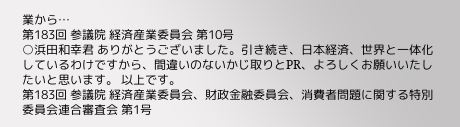業から…
第183回 参議院 経済産業委員会 第10号
○浜田和幸君 ありがとうございました。引き続き、日本経済、世界と一体化しているわけですから、間違いのないかじ取りとPR、よろしくお願いいたしたいと思います。 以上です。
第183回 参議院 経済産業委員会、財政金融委員会、消費者問題に関する特別委員会連合審査会 第1号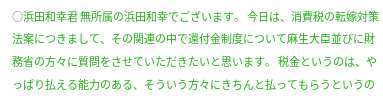○浜田和幸君 無所属の浜田和幸でございます。 今日は、消費税の転嫁対策法案につきまして、その関連の中で還付金制度について麻生大臣並びに財務省の方々に質問をさせていただきたいと思います。 税金というのは、やっぱり払える能力のある、そういう方々にきちんと払ってもらうというの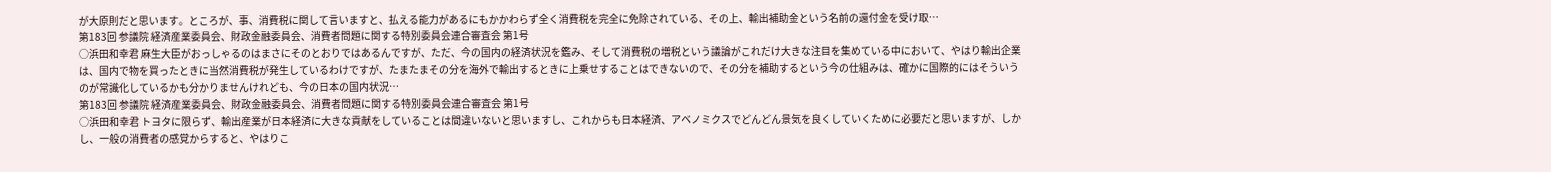が大原則だと思います。ところが、事、消費税に関して言いますと、払える能力があるにもかかわらず全く消費税を完全に免除されている、その上、輸出補助金という名前の還付金を受け取…
第183回 参議院 経済産業委員会、財政金融委員会、消費者問題に関する特別委員会連合審査会 第1号
○浜田和幸君 麻生大臣がおっしゃるのはまさにそのとおりではあるんですが、ただ、今の国内の経済状況を鑑み、そして消費税の増税という議論がこれだけ大きな注目を集めている中において、やはり輸出企業は、国内で物を買ったときに当然消費税が発生しているわけですが、たまたまその分を海外で輸出するときに上乗せすることはできないので、その分を補助するという今の仕組みは、確かに国際的にはそういうのが常識化しているかも分かりませんけれども、今の日本の国内状況…
第183回 参議院 経済産業委員会、財政金融委員会、消費者問題に関する特別委員会連合審査会 第1号
○浜田和幸君 トヨタに限らず、輸出産業が日本経済に大きな貢献をしていることは間違いないと思いますし、これからも日本経済、アベノミクスでどんどん景気を良くしていくために必要だと思いますが、しかし、一般の消費者の感覚からすると、やはりこ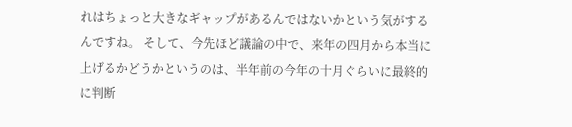れはちょっと大きなギャップがあるんではないかという気がするんですね。 そして、今先ほど議論の中で、来年の四月から本当に上げるかどうかというのは、半年前の今年の十月ぐらいに最終的に判断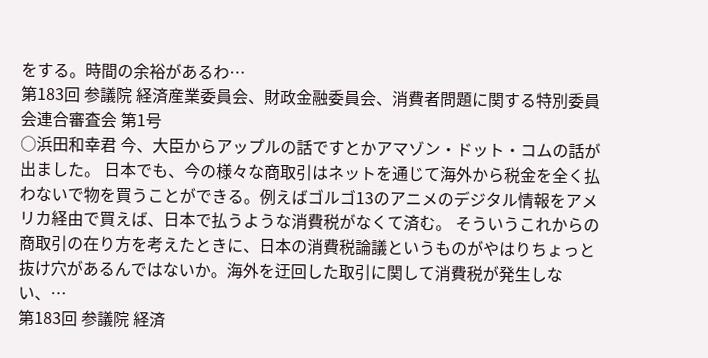をする。時間の余裕があるわ…
第183回 参議院 経済産業委員会、財政金融委員会、消費者問題に関する特別委員会連合審査会 第1号
○浜田和幸君 今、大臣からアップルの話ですとかアマゾン・ドット・コムの話が出ました。 日本でも、今の様々な商取引はネットを通じて海外から税金を全く払わないで物を買うことができる。例えばゴルゴ13のアニメのデジタル情報をアメリカ経由で買えば、日本で払うような消費税がなくて済む。 そういうこれからの商取引の在り方を考えたときに、日本の消費税論議というものがやはりちょっと抜け穴があるんではないか。海外を迂回した取引に関して消費税が発生しない、…
第183回 参議院 経済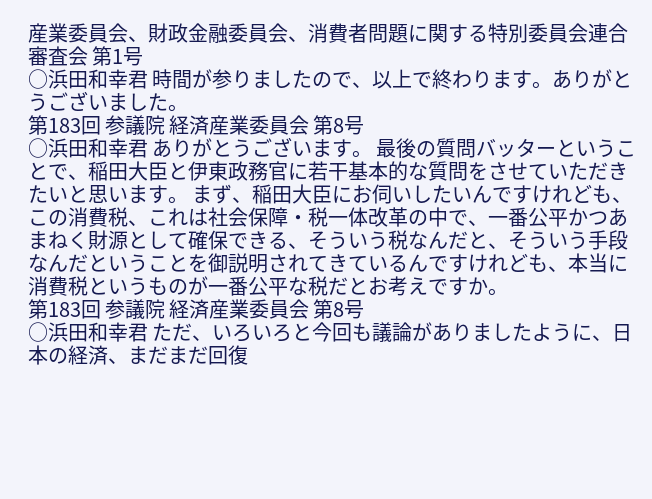産業委員会、財政金融委員会、消費者問題に関する特別委員会連合審査会 第1号
○浜田和幸君 時間が参りましたので、以上で終わります。ありがとうございました。
第183回 参議院 経済産業委員会 第8号
○浜田和幸君 ありがとうございます。 最後の質問バッターということで、稲田大臣と伊東政務官に若干基本的な質問をさせていただきたいと思います。 まず、稲田大臣にお伺いしたいんですけれども、この消費税、これは社会保障・税一体改革の中で、一番公平かつあまねく財源として確保できる、そういう税なんだと、そういう手段なんだということを御説明されてきているんですけれども、本当に消費税というものが一番公平な税だとお考えですか。
第183回 参議院 経済産業委員会 第8号
○浜田和幸君 ただ、いろいろと今回も議論がありましたように、日本の経済、まだまだ回復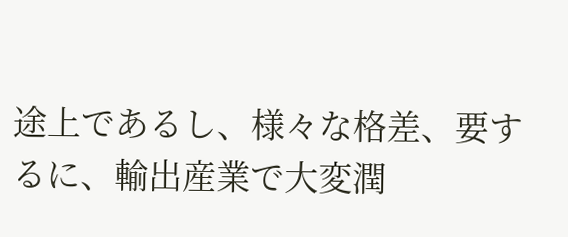途上であるし、様々な格差、要するに、輸出産業で大変潤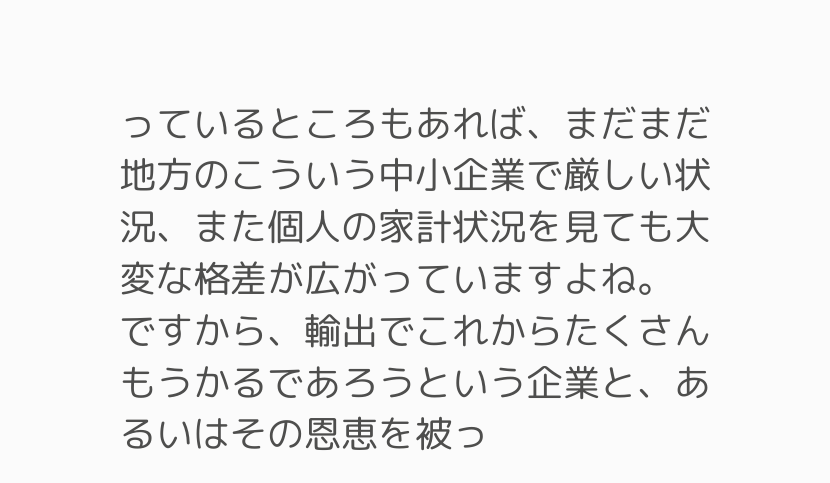っているところもあれば、まだまだ地方のこういう中小企業で厳しい状況、また個人の家計状況を見ても大変な格差が広がっていますよね。 ですから、輸出でこれからたくさんもうかるであろうという企業と、あるいはその恩恵を被っ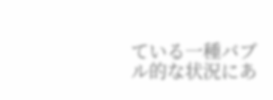ている一種バブル的な状況にあ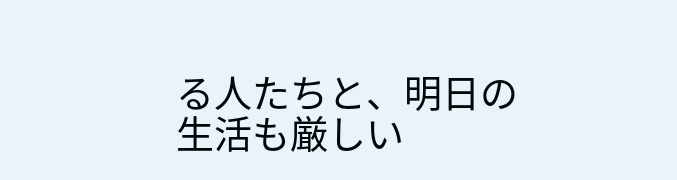る人たちと、明日の生活も厳しい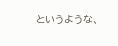というような、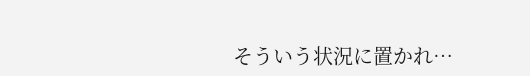そういう状況に置かれ…